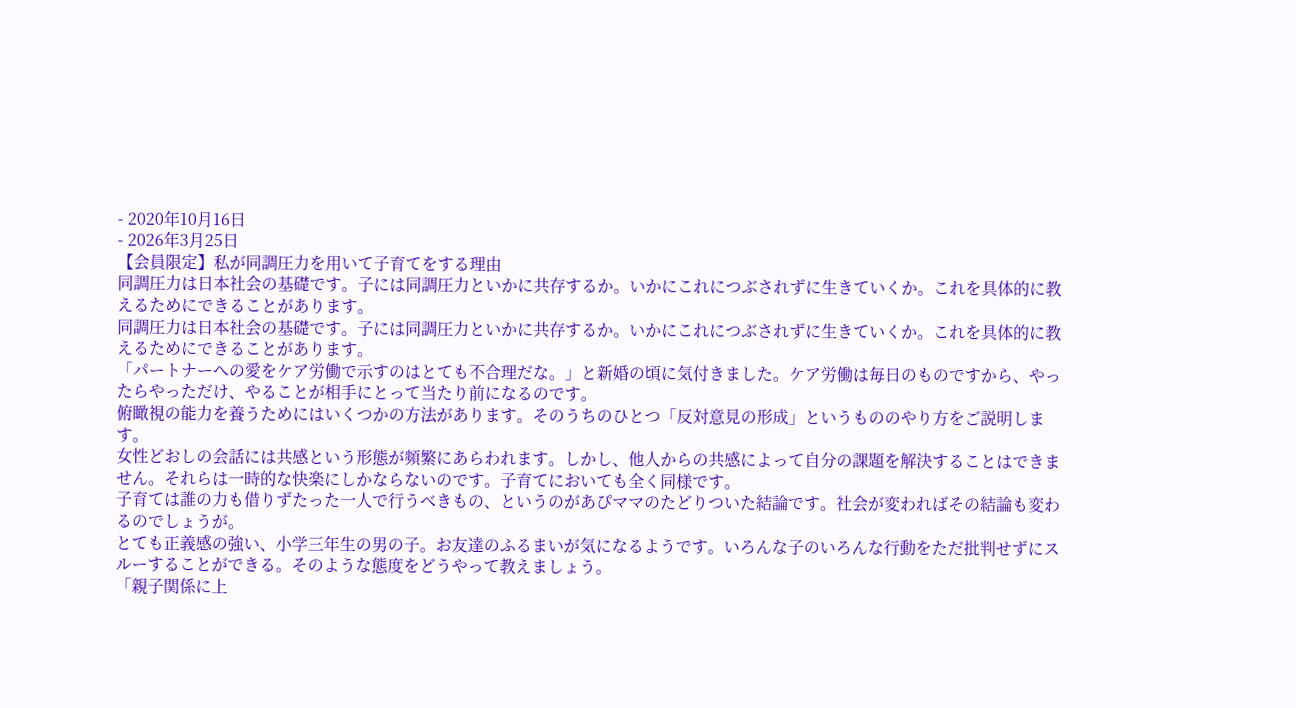- 2020年10月16日
- 2026年3月25日
【会員限定】私が同調圧力を用いて子育てをする理由
同調圧力は日本社会の基礎です。子には同調圧力といかに共存するか。いかにこれにつぶされずに生きていくか。これを具体的に教えるためにできることがあります。
同調圧力は日本社会の基礎です。子には同調圧力といかに共存するか。いかにこれにつぶされずに生きていくか。これを具体的に教えるためにできることがあります。
「パートナーへの愛をケア労働で示すのはとても不合理だな。」と新婚の頃に気付きました。ケア労働は毎日のものですから、やったらやっただけ、やることが相手にとって当たり前になるのです。
俯瞰視の能力を養うためにはいくつかの方法があります。そのうちのひとつ「反対意見の形成」というもののやり方をご説明します。
女性どおしの会話には共感という形態が頻繁にあらわれます。しかし、他人からの共感によって自分の課題を解決することはできません。それらは一時的な快楽にしかならないのです。子育てにおいても全く同様です。
子育ては誰の力も借りずたった一人で行うべきもの、というのがあぴママのたどりついた結論です。社会が変わればその結論も変わるのでしょうが。
とても正義感の強い、小学三年生の男の子。お友達のふるまいが気になるようです。いろんな子のいろんな行動をただ批判せずにスルーすることができる。そのような態度をどうやって教えましょう。
「親子関係に上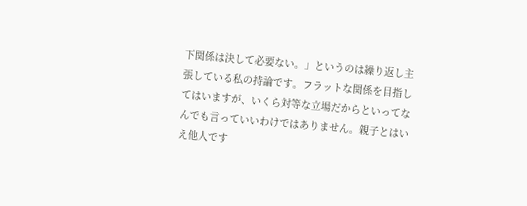下関係は決して必要ない。」というのは繰り返し主張している私の持論です。フラットな関係を目指してはいますが、いくら対等な立場だからといってなんでも言っていいわけではありません。親子とはいえ他人です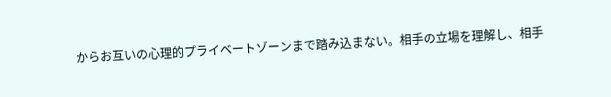からお互いの心理的プライベートゾーンまで踏み込まない。相手の立場を理解し、相手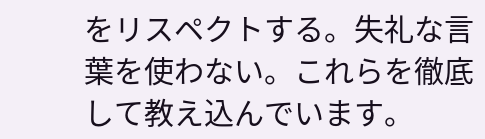をリスペクトする。失礼な言葉を使わない。これらを徹底して教え込んでいます。